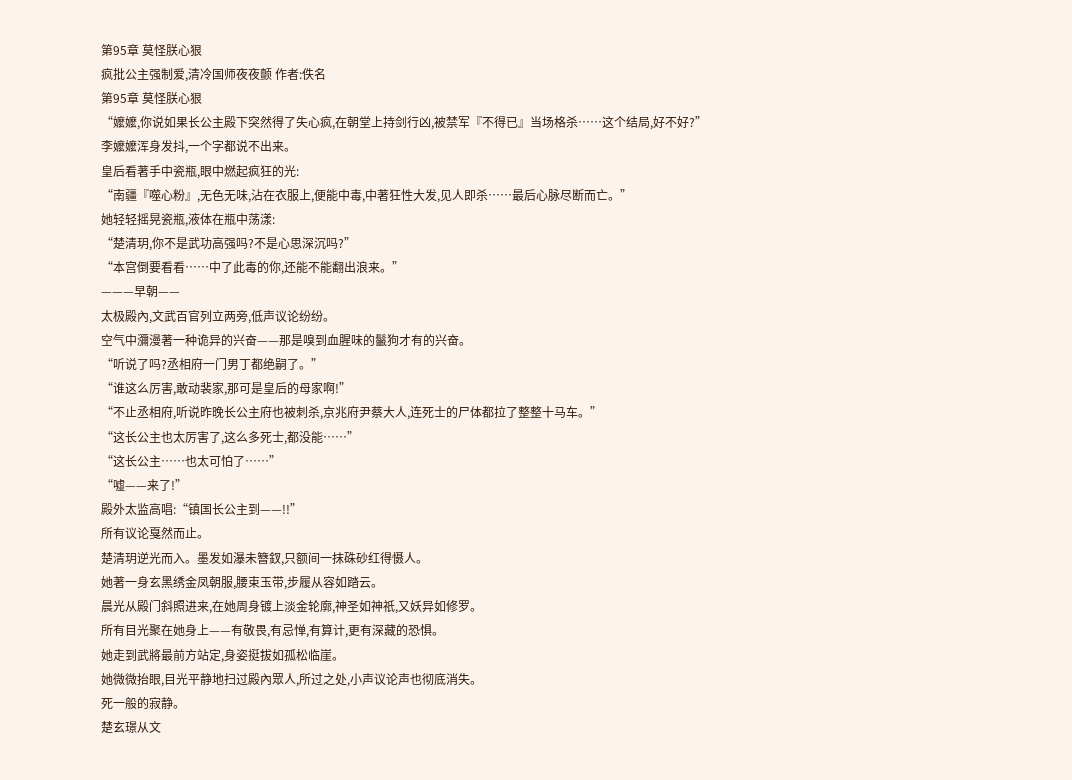第95章 莫怪朕心狠
疯批公主强制爱,清冷国师夜夜颤 作者:佚名
第95章 莫怪朕心狠
“嬤嬤,你说如果长公主殿下突然得了失心疯,在朝堂上持剑行凶,被禁军『不得已』当场格杀……这个结局,好不好?”
李嬤嬤浑身发抖,一个字都说不出来。
皇后看著手中瓷瓶,眼中燃起疯狂的光:
“南疆『噬心粉』,无色无味,沾在衣服上,便能中毒,中著狂性大发,见人即杀……最后心脉尽断而亡。”
她轻轻摇晃瓷瓶,液体在瓶中荡漾:
“楚清玥,你不是武功高强吗?不是心思深沉吗?”
“本宫倒要看看……中了此毒的你,还能不能翻出浪来。”
———早朝——
太极殿內,文武百官列立两旁,低声议论纷纷。
空气中瀰漫著一种诡异的兴奋——那是嗅到血腥味的鬣狗才有的兴奋。
“听说了吗?丞相府一门男丁都绝嗣了。”
“谁这么厉害,敢动裴家,那可是皇后的母家啊!”
“不止丞相府,听说昨晚长公主府也被刺杀,京兆府尹蔡大人,连死士的尸体都拉了整整十马车。”
“这长公主也太厉害了,这么多死士,都没能……”
“这长公主……也太可怕了……”
“嘘——来了!”
殿外太监高唱:“镇国长公主到——!!”
所有议论戛然而止。
楚清玥逆光而入。墨发如瀑未簪釵,只额间一抹硃砂红得慑人。
她著一身玄黑绣金凤朝服,腰束玉带,步履从容如踏云。
晨光从殿门斜照进来,在她周身镀上淡金轮廓,神圣如神祇,又妖异如修罗。
所有目光聚在她身上——有敬畏,有忌惮,有算计,更有深藏的恐惧。
她走到武將最前方站定,身姿挺拔如孤松临崖。
她微微抬眼,目光平静地扫过殿內眾人,所过之处,小声议论声也彻底消失。
死一般的寂静。
楚玄璟从文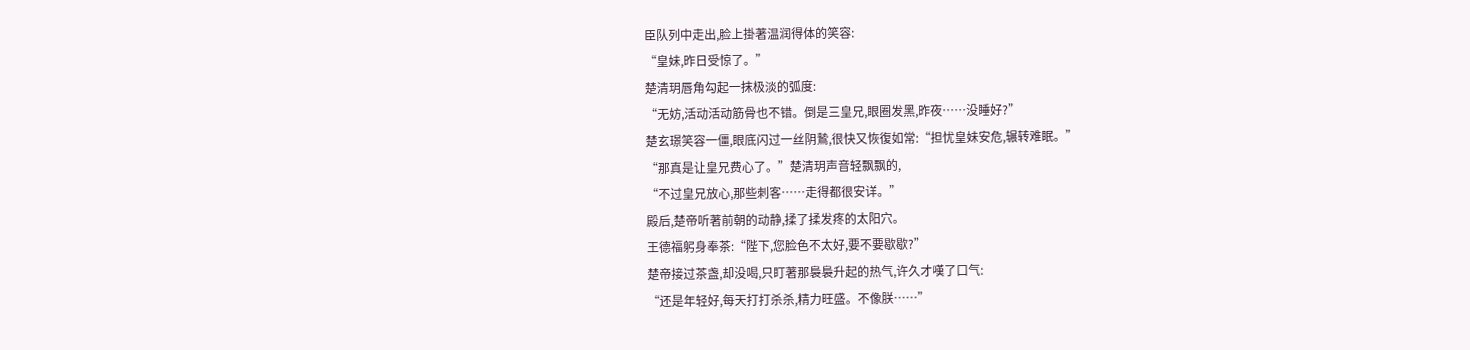臣队列中走出,脸上掛著温润得体的笑容:
“皇妹,昨日受惊了。”
楚清玥唇角勾起一抹极淡的弧度:
“无妨,活动活动筋骨也不错。倒是三皇兄,眼圈发黑,昨夜……没睡好?”
楚玄璟笑容一僵,眼底闪过一丝阴鷙,很快又恢復如常:“担忧皇妹安危,辗转难眠。”
“那真是让皇兄费心了。”楚清玥声音轻飘飘的,
“不过皇兄放心,那些刺客……走得都很安详。”
殿后,楚帝听著前朝的动静,揉了揉发疼的太阳穴。
王德福躬身奉茶:“陛下,您脸色不太好,要不要歇歇?”
楚帝接过茶盏,却没喝,只盯著那裊裊升起的热气,许久才嘆了口气:
“还是年轻好,每天打打杀杀,精力旺盛。不像朕……”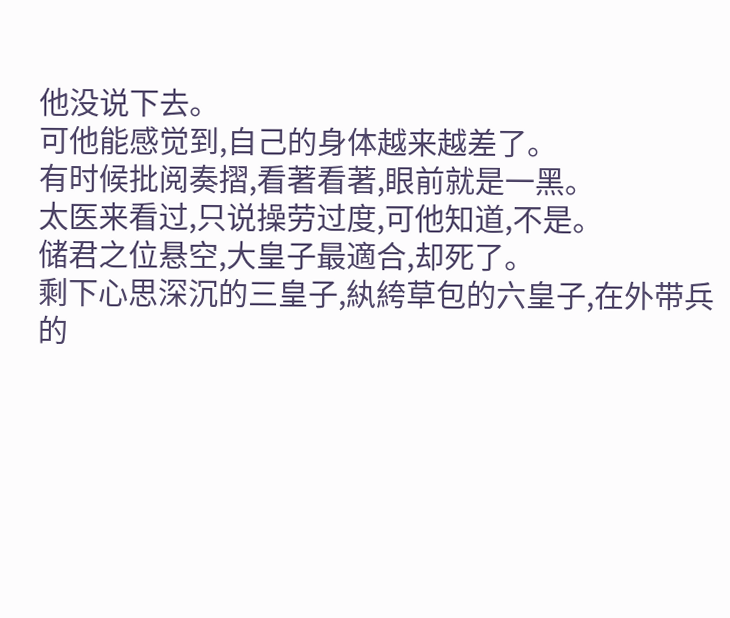他没说下去。
可他能感觉到,自己的身体越来越差了。
有时候批阅奏摺,看著看著,眼前就是一黑。
太医来看过,只说操劳过度,可他知道,不是。
储君之位悬空,大皇子最適合,却死了。
剩下心思深沉的三皇子,紈絝草包的六皇子,在外带兵的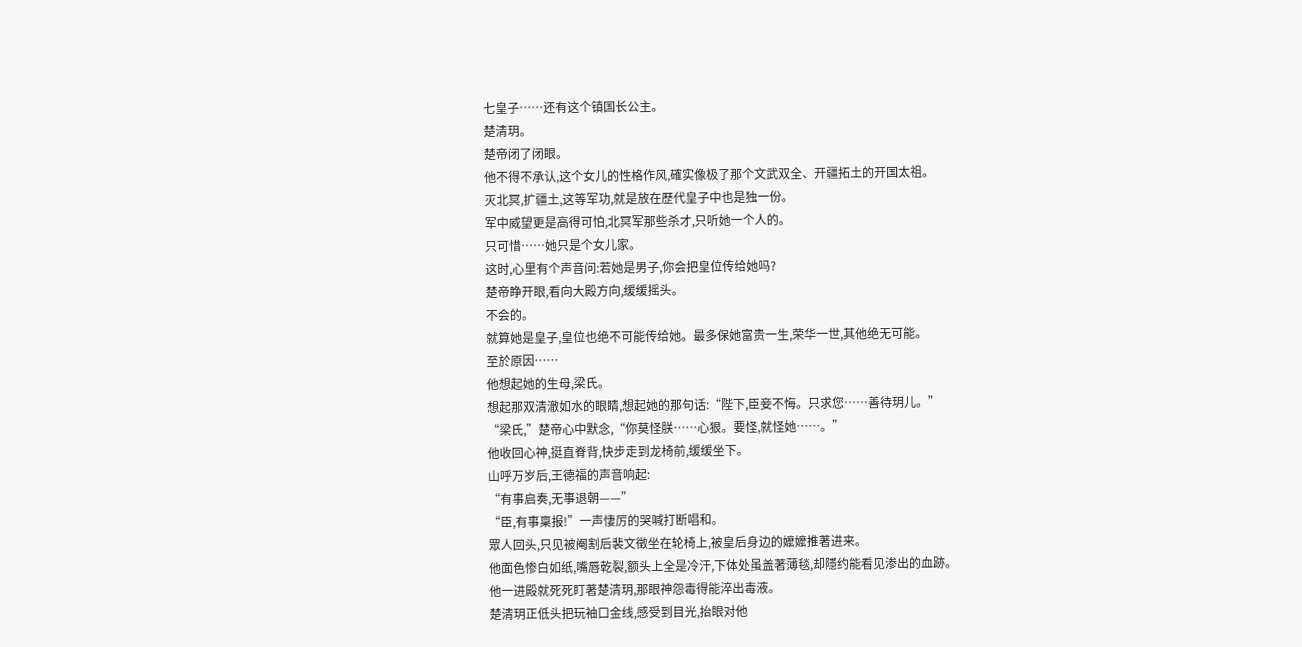七皇子……还有这个镇国长公主。
楚清玥。
楚帝闭了闭眼。
他不得不承认,这个女儿的性格作风,確实像极了那个文武双全、开疆拓土的开国太祖。
灭北冥,扩疆土,这等军功,就是放在歷代皇子中也是独一份。
军中威望更是高得可怕,北冥军那些杀才,只听她一个人的。
只可惜……她只是个女儿家。
这时,心里有个声音问:若她是男子,你会把皇位传给她吗?
楚帝睁开眼,看向大殿方向,缓缓摇头。
不会的。
就算她是皇子,皇位也绝不可能传给她。最多保她富贵一生,荣华一世,其他绝无可能。
至於原因……
他想起她的生母,梁氏。
想起那双清澈如水的眼睛,想起她的那句话:“陛下,臣妾不悔。只求您……善待玥儿。”
“梁氏,”楚帝心中默念,“你莫怪朕……心狠。要怪,就怪她……。”
他收回心神,挺直脊背,快步走到龙椅前,缓缓坐下。
山呼万岁后,王德福的声音响起:
“有事启奏,无事退朝——”
“臣,有事稟报!”一声悽厉的哭喊打断唱和。
眾人回头,只见被阉割后裴文徵坐在轮椅上,被皇后身边的嬤嬤推著进来。
他面色惨白如纸,嘴唇乾裂,额头上全是冷汗,下体处虽盖著薄毯,却隱约能看见渗出的血跡。
他一进殿就死死盯著楚清玥,那眼神怨毒得能淬出毒液。
楚清玥正低头把玩袖口金线,感受到目光,抬眼对他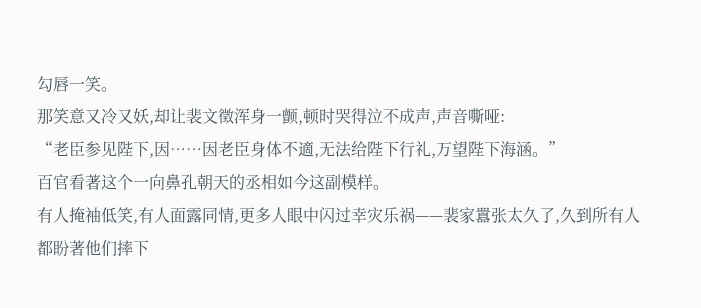勾唇一笑。
那笑意又冷又妖,却让裴文徵浑身一颤,顿时哭得泣不成声,声音嘶哑:
“老臣参见陛下,因……因老臣身体不適,无法给陛下行礼,万望陛下海涵。”
百官看著这个一向鼻孔朝天的丞相如今这副模样。
有人掩袖低笑,有人面露同情,更多人眼中闪过幸灾乐祸——裴家囂张太久了,久到所有人都盼著他们摔下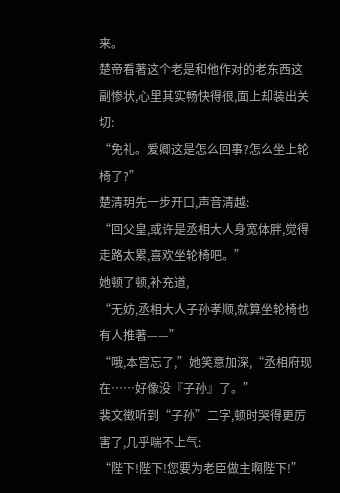来。
楚帝看著这个老是和他作对的老东西这副惨状,心里其实畅快得很,面上却装出关切:
“免礼。爱卿这是怎么回事?怎么坐上轮椅了?”
楚清玥先一步开口,声音清越:
“回父皇,或许是丞相大人身宽体胖,觉得走路太累,喜欢坐轮椅吧。”
她顿了顿,补充道,
“无妨,丞相大人子孙孝顺,就算坐轮椅也有人推著——”
“哦,本宫忘了,”她笑意加深,“丞相府现在……好像没『子孙』了。”
裴文徵听到“子孙”二字,顿时哭得更厉害了,几乎喘不上气:
“陛下!陛下!您要为老臣做主啊陛下!”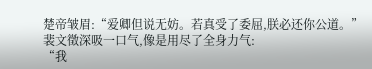楚帝皱眉:“爱卿但说无妨。若真受了委屈,朕必还你公道。”
裴文徵深吸一口气,像是用尽了全身力气:
“我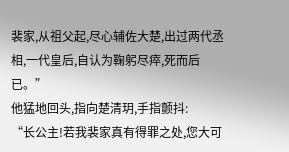裴家,从祖父起,尽心辅佐大楚,出过两代丞相,一代皇后,自认为鞠躬尽瘁,死而后已。”
他猛地回头,指向楚清玥,手指颤抖:
“长公主!若我裴家真有得罪之处,您大可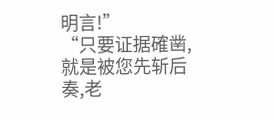明言!”
“只要证据確凿,就是被您先斩后奏,老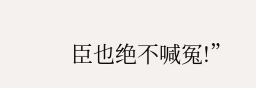臣也绝不喊冤!”